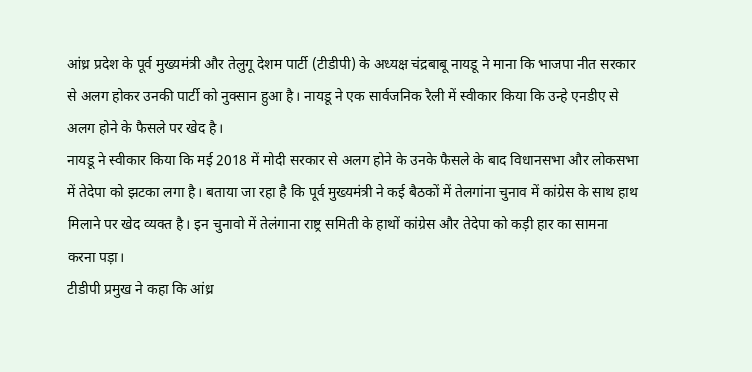आंध्र प्रदेश के पूर्व मुख्यमंत्री और तेलुगू देशम पार्टी (टीडीपी) के अध्यक्ष चंद्रबाबू नायडू ने माना कि भाजपा नीत सरकार से अलग होकर उनकी पार्टी को नुक्सान हुआ है। नायडू ने एक सार्वजनिक रैली में स्वीकार किया कि उन्हे एनडीए से अलग होने के फैसले पर खेद है।
नायडू ने स्वीकार किया कि मई 2018 में मोदी सरकार से अलग होने के उनके फैसले के बाद विधानसभा और लोकसभा में तेदेपा को झटका लगा है। बताया जा रहा है कि पूर्व मुख्यमंत्री ने कई बैठकों में तेलगांना चुनाव में कांग्रेस के साथ हाथ मिलाने पर खेद व्यक्त है। इन चुनावो में तेलंगाना राष्ट्र समिती के हाथों कांग्रेस और तेदेपा को कड़ी हार का सामना करना पड़ा।
टीडीपी प्रमुख ने कहा कि आंध्र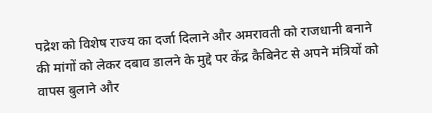पद्रेश को विशेष राज्य का दर्जा दिलाने और अमरावती को राजधानी बनाने की मांगों को लेकर दबाव डालने के मुद्दे पर केंद्र कैबिनेट से अपने मंत्रियों को वापस बुलाने और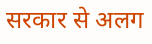सरकार से अलग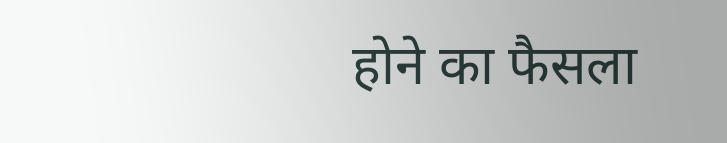होने का फैसला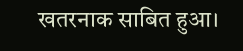खतरनाक साबित हुआ।